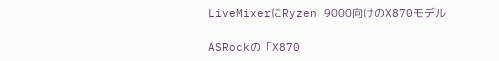LiveMixerにRyzen 9000向けのX870モデル

ASRockの「X870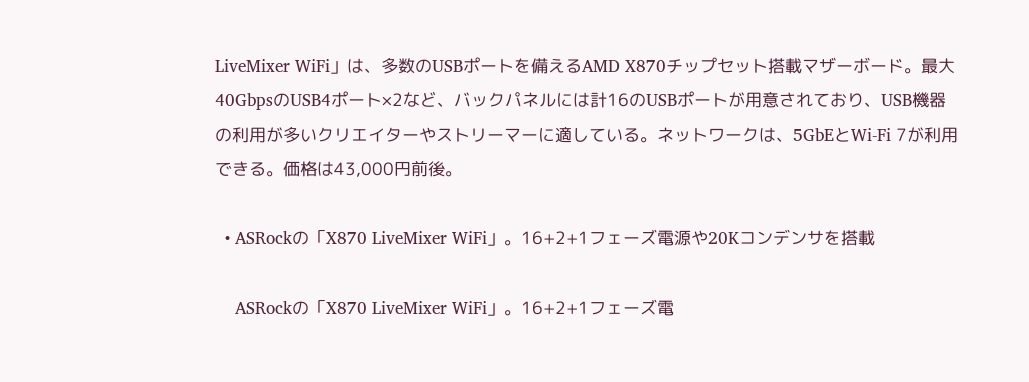LiveMixer WiFi」は、多数のUSBポートを備えるAMD X870チップセット搭載マザーボード。最大40GbpsのUSB4ポート×2など、バックパネルには計16のUSBポートが用意されており、USB機器の利用が多いクリエイターやストリーマーに適している。ネットワークは、5GbEとWi-Fi 7が利用できる。価格は43,000円前後。

  • ASRockの「X870 LiveMixer WiFi」。16+2+1フェーズ電源や20Kコンデンサを搭載

    ASRockの「X870 LiveMixer WiFi」。16+2+1フェーズ電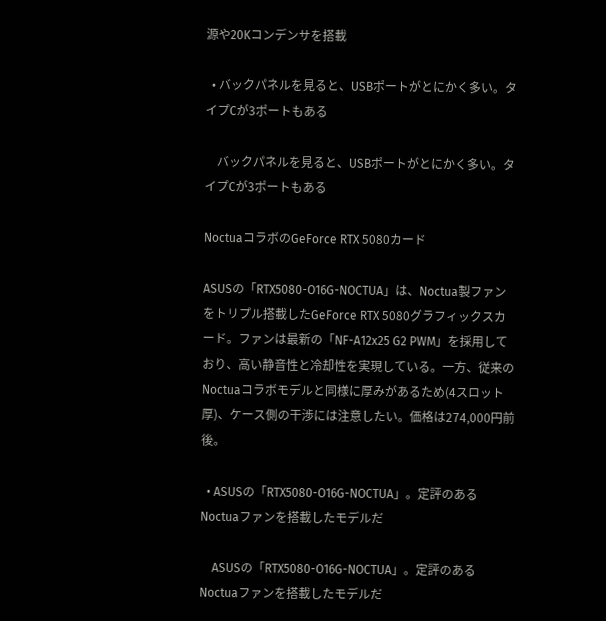源や20Kコンデンサを搭載

  • バックパネルを見ると、USBポートがとにかく多い。タイプCが3ポートもある

    バックパネルを見ると、USBポートがとにかく多い。タイプCが3ポートもある

NoctuaコラボのGeForce RTX 5080カード

ASUSの「RTX5080-O16G-NOCTUA」は、Noctua製ファンをトリプル搭載したGeForce RTX 5080グラフィックスカード。ファンは最新の「NF-A12x25 G2 PWM」を採用しており、高い静音性と冷却性を実現している。一方、従来のNoctuaコラボモデルと同様に厚みがあるため(4スロット厚)、ケース側の干渉には注意したい。価格は274,000円前後。

  • ASUSの「RTX5080-O16G-NOCTUA」。定評のあるNoctuaファンを搭載したモデルだ

    ASUSの「RTX5080-O16G-NOCTUA」。定評のあるNoctuaファンを搭載したモデルだ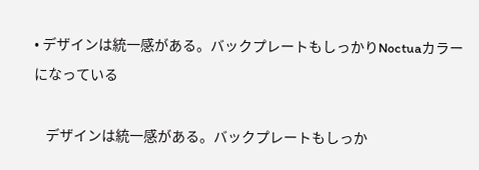• デザインは統一感がある。バックプレートもしっかりNoctuaカラーになっている

    デザインは統一感がある。バックプレートもしっか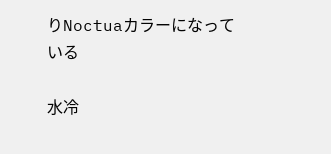りNoctuaカラーになっている

水冷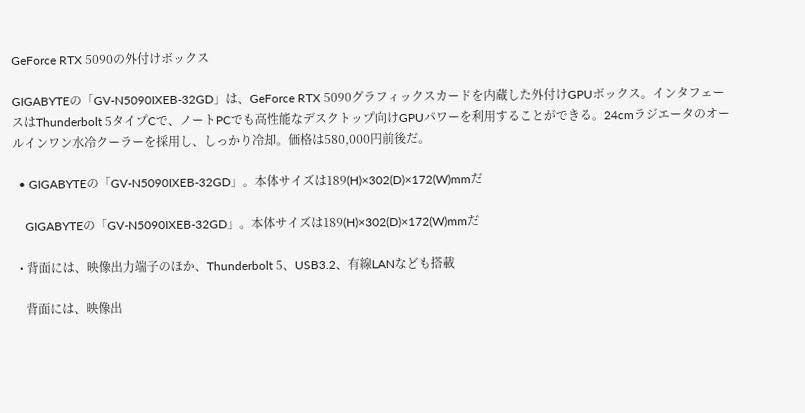GeForce RTX 5090の外付けボックス

GIGABYTEの「GV-N5090IXEB-32GD」は、GeForce RTX 5090グラフィックスカードを内蔵した外付けGPUボックス。インタフェースはThunderbolt 5タイプCで、ノートPCでも高性能なデスクトップ向けGPUパワーを利用することができる。24cmラジエータのオールインワン水冷クーラーを採用し、しっかり冷却。価格は580,000円前後だ。

  • GIGABYTEの「GV-N5090IXEB-32GD」。本体サイズは189(H)×302(D)×172(W)mmだ

    GIGABYTEの「GV-N5090IXEB-32GD」。本体サイズは189(H)×302(D)×172(W)mmだ

  • 背面には、映像出力端子のほか、Thunderbolt 5、USB3.2、有線LANなども搭載

    背面には、映像出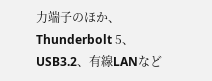力端子のほか、Thunderbolt 5、USB3.2、有線LANなど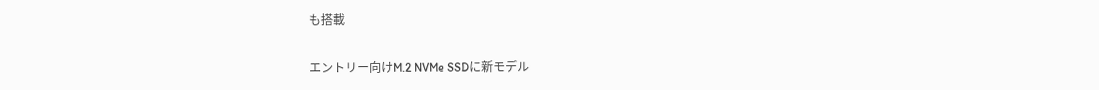も搭載

エントリー向けM.2 NVMe SSDに新モデル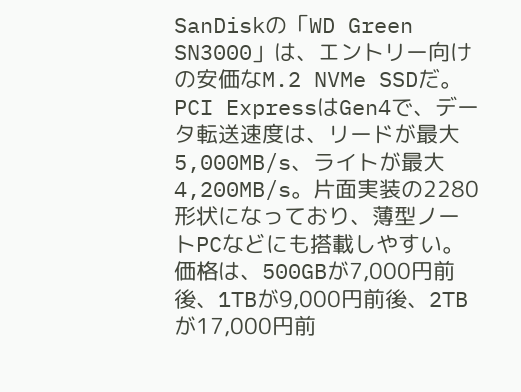SanDiskの「WD Green SN3000」は、エントリー向けの安価なM.2 NVMe SSDだ。PCI ExpressはGen4で、データ転送速度は、リードが最大5,000MB/s、ライトが最大4,200MB/s。片面実装の2280形状になっており、薄型ノートPCなどにも搭載しやすい。価格は、500GBが7,000円前後、1TBが9,000円前後、2TBが17,000円前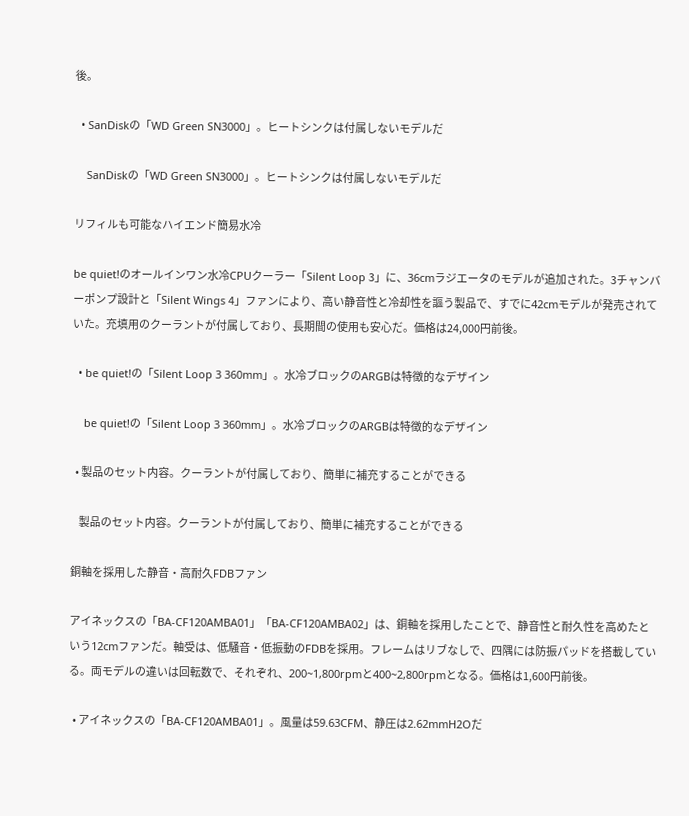後。

  • SanDiskの「WD Green SN3000」。ヒートシンクは付属しないモデルだ

    SanDiskの「WD Green SN3000」。ヒートシンクは付属しないモデルだ

リフィルも可能なハイエンド簡易水冷

be quiet!のオールインワン水冷CPUクーラー「Silent Loop 3」に、36cmラジエータのモデルが追加された。3チャンバーポンプ設計と「Silent Wings 4」ファンにより、高い静音性と冷却性を謳う製品で、すでに42cmモデルが発売されていた。充填用のクーラントが付属しており、長期間の使用も安心だ。価格は24,000円前後。

  • be quiet!の「Silent Loop 3 360mm」。水冷ブロックのARGBは特徴的なデザイン

    be quiet!の「Silent Loop 3 360mm」。水冷ブロックのARGBは特徴的なデザイン

  • 製品のセット内容。クーラントが付属しており、簡単に補充することができる

    製品のセット内容。クーラントが付属しており、簡単に補充することができる

銅軸を採用した静音・高耐久FDBファン

アイネックスの「BA-CF120AMBA01」「BA-CF120AMBA02」は、銅軸を採用したことで、静音性と耐久性を高めたという12cmファンだ。軸受は、低騒音・低振動のFDBを採用。フレームはリブなしで、四隅には防振パッドを搭載している。両モデルの違いは回転数で、それぞれ、200~1,800rpmと400~2,800rpmとなる。価格は1,600円前後。

  • アイネックスの「BA-CF120AMBA01」。風量は59.63CFM、静圧は2.62mmH2Oだ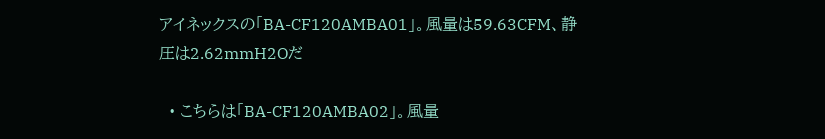アイネックスの「BA-CF120AMBA01」。風量は59.63CFM、静圧は2.62mmH2Oだ

  • こちらは「BA-CF120AMBA02」。風量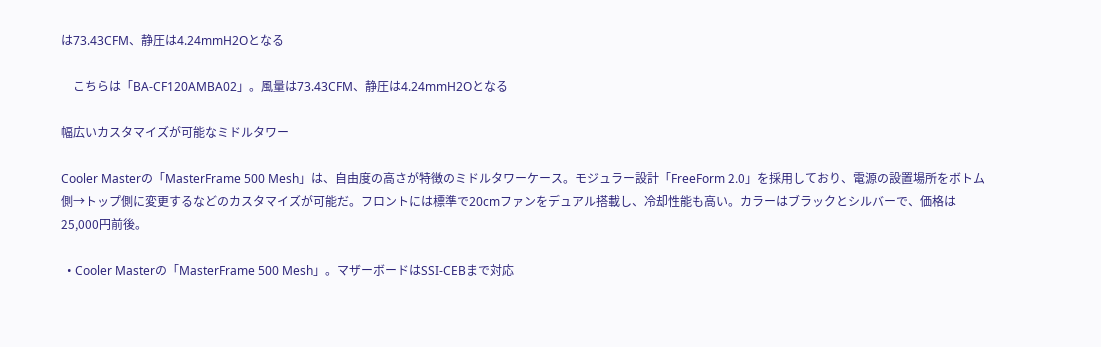は73.43CFM、静圧は4.24mmH2Oとなる

    こちらは「BA-CF120AMBA02」。風量は73.43CFM、静圧は4.24mmH2Oとなる

幅広いカスタマイズが可能なミドルタワー

Cooler Masterの「MasterFrame 500 Mesh」は、自由度の高さが特徴のミドルタワーケース。モジュラー設計「FreeForm 2.0」を採用しており、電源の設置場所をボトム側→トップ側に変更するなどのカスタマイズが可能だ。フロントには標準で20cmファンをデュアル搭載し、冷却性能も高い。カラーはブラックとシルバーで、価格は25,000円前後。

  • Cooler Masterの「MasterFrame 500 Mesh」。マザーボードはSSI-CEBまで対応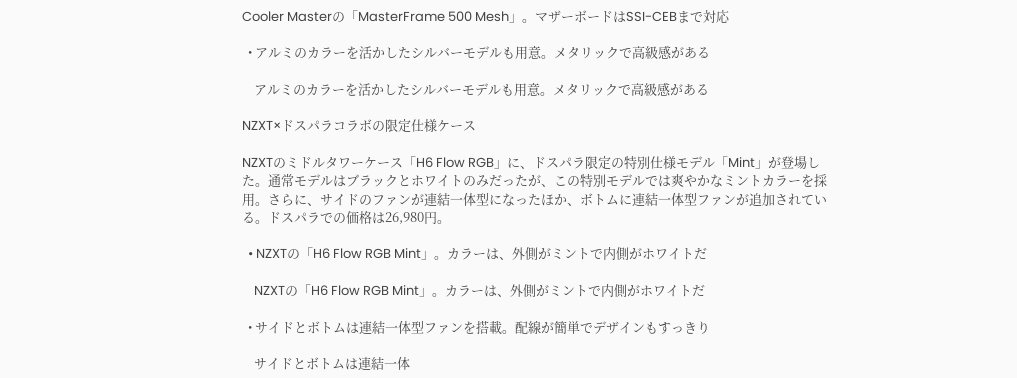Cooler Masterの「MasterFrame 500 Mesh」。マザーボードはSSI-CEBまで対応

  • アルミのカラーを活かしたシルバーモデルも用意。メタリックで高級感がある

    アルミのカラーを活かしたシルバーモデルも用意。メタリックで高級感がある

NZXT×ドスパラコラボの限定仕様ケース

NZXTのミドルタワーケース「H6 Flow RGB」に、ドスパラ限定の特別仕様モデル「Mint」が登場した。通常モデルはブラックとホワイトのみだったが、この特別モデルでは爽やかなミントカラーを採用。さらに、サイドのファンが連結一体型になったほか、ボトムに連結一体型ファンが追加されている。ドスパラでの価格は26,980円。

  • NZXTの「H6 Flow RGB Mint」。カラーは、外側がミントで内側がホワイトだ

    NZXTの「H6 Flow RGB Mint」。カラーは、外側がミントで内側がホワイトだ

  • サイドとボトムは連結一体型ファンを搭載。配線が簡単でデザインもすっきり

    サイドとボトムは連結一体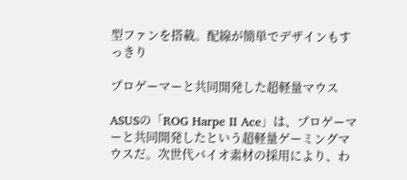型ファンを搭載。配線が簡単でデザインもすっきり

プロゲーマーと共同開発した超軽量マウス

ASUSの「ROG Harpe II Ace」は、プロゲーマーと共同開発したという超軽量ゲーミングマウスだ。次世代バイオ素材の採用により、わ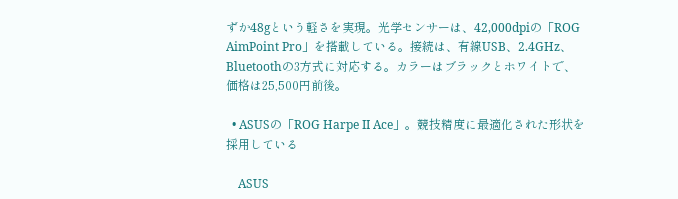ずか48gという軽さを実現。光学センサーは、42,000dpiの「ROG AimPoint Pro」を搭載している。接続は、有線USB、2.4GHz、Bluetoothの3方式に対応する。カラーはブラックとホワイトで、価格は25,500円前後。

  • ASUSの「ROG Harpe II Ace」。競技精度に最適化された形状を採用している

    ASUS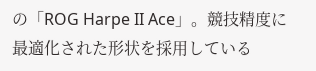の「ROG Harpe II Ace」。競技精度に最適化された形状を採用している